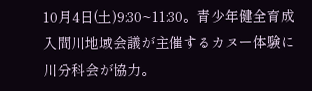10月4日(土)9:30~11:30。青少年健全育成入間川地域会議が主催するカヌー体験に川分科会が協力。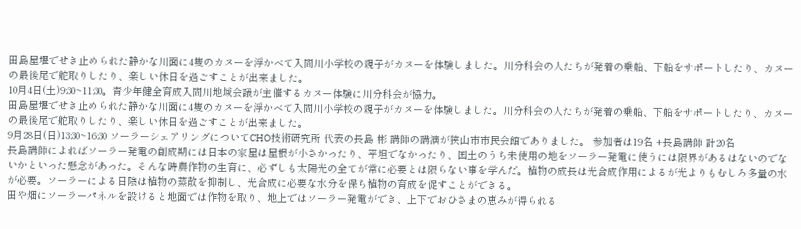田島屋堰でせき止められた静かな川面に4隻のカヌーを浮かべて入間川小学校の親子がカヌーを体験しました。川分科会の人たちが発着の乗船、下船をサポートしたり、カヌーの最後尾で舵取りしたり、楽しい休日を過ごすことが出来ました。
10月4日(土)9:30~11:30。青少年健全育成入間川地域会議が主催するカヌー体験に川分科会が協力。
田島屋堰でせき止められた静かな川面に4隻のカヌーを浮かべて入間川小学校の親子がカヌーを体験しました。川分科会の人たちが発着の乗船、下船をサポートしたり、カヌーの最後尾で舵取りしたり、楽しい休日を過ごすことが出来ました。
9月28日(日)13:30~16:30 ソーラーシェアリングについてCHO技術研究所 代表の長島 彬 講師の講演が狭山市市民会館でありました。 参加者は19名 +長島講師 計20名
長島講師によればソーラー発電の創成期には日本の家屋は屋根が小さかったり、平坦でなかったり、国土のうち未使用の地をソーラー発電に使うには限界があるはないのでないかといった懸念があった。そんな時農作物の生育に、必ずしも太陽光の全てが常に必要とは限らない事を学んだ。植物の成長は光合成作用によるが光よりもむしろ多量の水が必要。ソーラーによる日陰は植物の蒸散を抑制し、光合成に必要な水分を保ち植物の育成を促すことができる。
田や畑にソーラーパネルを設けると地面では作物を取り、地上ではソーラー発電ができ、上下でおひさまの恵みが得られる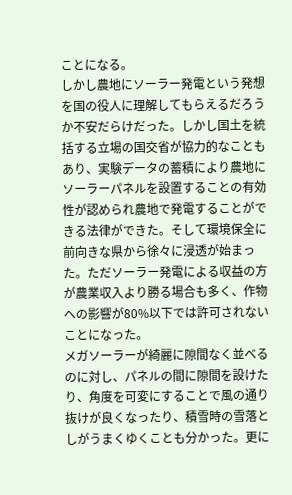ことになる。
しかし農地にソーラー発電という発想を国の役人に理解してもらえるだろうか不安だらけだった。しかし国土を統括する立場の国交省が協力的なこともあり、実験データの蓄積により農地にソーラーパネルを設置することの有効性が認められ農地で発電することができる法律ができた。そして環境保全に前向きな県から徐々に浸透が始まった。ただソーラー発電による収益の方が農業収入より勝る場合も多く、作物への影響が80%以下では許可されないことになった。
メガソーラーが綺麗に隙間なく並べるのに対し、パネルの間に隙間を設けたり、角度を可変にすることで風の通り抜けが良くなったり、積雪時の雪落としがうまくゆくことも分かった。更に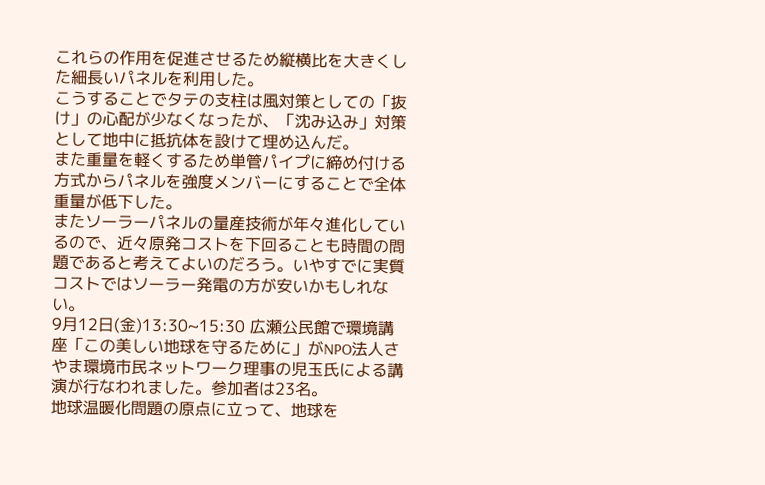これらの作用を促進させるため縦横比を大きくした細長いパネルを利用した。
こうすることでタテの支柱は風対策としての「抜け」の心配が少なくなったが、「沈み込み」対策として地中に抵抗体を設けて埋め込んだ。
また重量を軽くするため単管パイプに締め付ける方式からパネルを強度メンバーにすることで全体重量が低下した。
またソーラーパネルの量産技術が年々進化しているので、近々原発コストを下回ることも時間の問題であると考えてよいのだろう。いやすでに実質コストではソーラー発電の方が安いかもしれない。
9月12日(金)13:30~15:30 広瀬公民館で環境講座「この美しい地球を守るために」がNPO法人さやま環境市民ネットワーク理事の児玉氏による講演が行なわれました。参加者は23名。
地球温暖化問題の原点に立って、地球を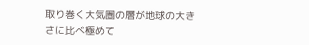取り巻く大気圏の層が地球の大きさに比べ極めて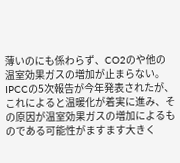薄いのにも係わらず、CO2のや他の温室効果ガスの増加が止まらない。
IPCCの5次報告が今年発表されたが、これによると温暖化が着実に進み、その原因が温室効果ガスの増加によるものである可能性がますます大きく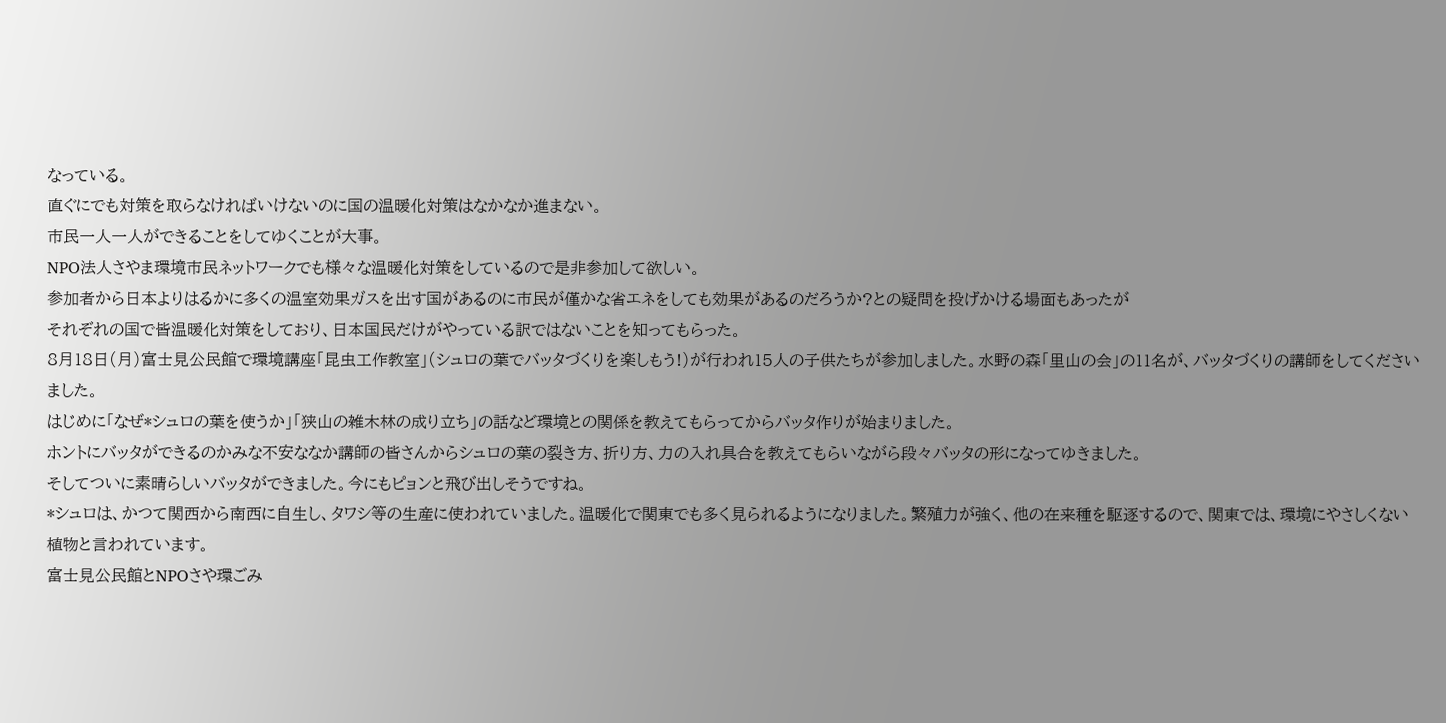なっている。
直ぐにでも対策を取らなければいけないのに国の温暖化対策はなかなか進まない。
市民一人一人ができることをしてゆくことが大事。
NPO法人さやま環境市民ネットワークでも様々な温暖化対策をしているので是非参加して欲しい。
参加者から日本よりはるかに多くの温室効果ガスを出す国があるのに市民が僅かな省エネをしても効果があるのだろうか?との疑問を投げかける場面もあったが
それぞれの国で皆温暖化対策をしており、日本国民だけがやっている訳ではないことを知ってもらった。
8月18日(月)富士見公民館で環境講座「昆虫工作教室」(シュロの葉でバッタづくりを楽しもう!)が行われ15人の子供たちが参加しました。水野の森「里山の会」の11名が、バッタづくりの講師をしてくださいました。
はじめに「なぜ*シュロの葉を使うか」「狭山の雑木林の成り立ち」の話など環境との関係を教えてもらってからバッタ作りが始まりました。
ホントにバッタができるのかみな不安ななか講師の皆さんからシュロの葉の裂き方、折り方、力の入れ具合を教えてもらいながら段々バッタの形になってゆきました。
そしてついに素晴らしいバッタができました。今にもピョンと飛び出しそうですね。
*シュロは、かつて関西から南西に自生し、タワシ等の生産に使われていました。温暖化で関東でも多く見られるようになりました。繁殖力が強く、他の在来種を駆逐するので、関東では、環境にやさしくない植物と言われています。
富士見公民館とNPOさや環ごみ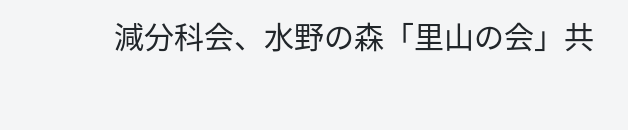減分科会、水野の森「里山の会」共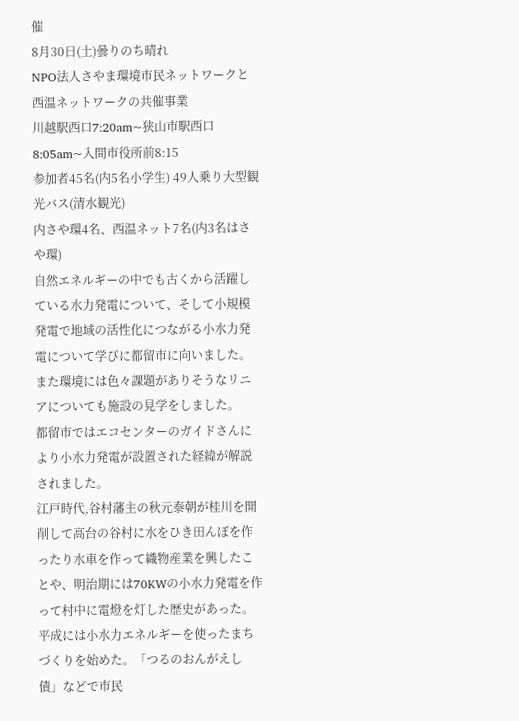催
8月30日(土)曇りのち晴れ
NPO法人さやま環境市民ネットワークと西温ネットワークの共催事業
川越駅西口7:20am~狭山市駅西口8:05am~入間市役所前8:15
参加者45名(内5名小学生) 49人乗り大型観光バス(清水観光)
内さや環4名、西温ネット7名(内3名はさや環)
自然エネルギーの中でも古くから活躍している水力発電について、そして小規模発電で地域の活性化につながる小水力発電について学びに都留市に向いました。また環境には色々課題がありそうなリニアについても施設の見学をしました。
都留市ではエコセンターのガイドさんにより小水力発電が設置された経緯が解説されました。
江戸時代,谷村藩主の秋元泰朝が桂川を開削して高台の谷村に水をひき田んぼを作ったり水車を作って織物産業を興したことや、明治期には70KWの小水力発電を作って村中に電燈を灯した歴史があった。平成には小水力エネルギーを使ったまちづくりを始めた。「つるのおんがえし債」などで市民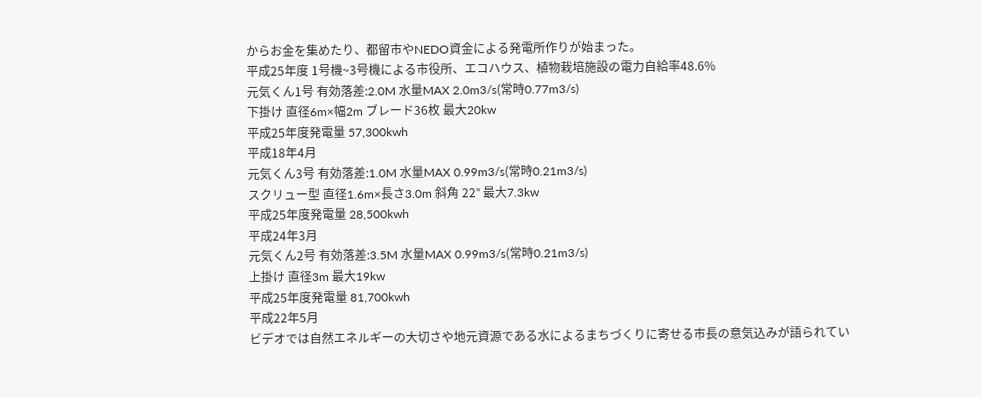からお金を集めたり、都留市やNEDO資金による発電所作りが始まった。
平成25年度 1号機~3号機による市役所、エコハウス、植物栽培施設の電力自給率48.6%
元気くん1号 有効落差:2.0M 水量MAX 2.0m3/s(常時0.77m3/s)
下掛け 直径6m×幅2m ブレード36枚 最大20kw
平成25年度発電量 57,300kwh
平成18年4月
元気くん3号 有効落差:1.0M 水量MAX 0.99m3/s(常時0.21m3/s)
スクリュー型 直径1.6m×長さ3.0m 斜角 22° 最大7.3kw
平成25年度発電量 28,500kwh
平成24年3月
元気くん2号 有効落差:3.5M 水量MAX 0.99m3/s(常時0.21m3/s)
上掛け 直径3m 最大19kw
平成25年度発電量 81,700kwh
平成22年5月
ビデオでは自然エネルギーの大切さや地元資源である水によるまちづくりに寄せる市長の意気込みが語られてい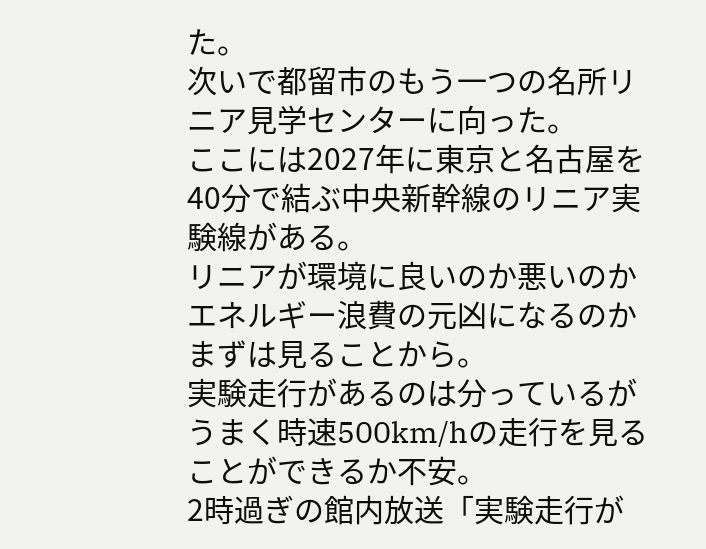た。
次いで都留市のもう一つの名所リニア見学センターに向った。
ここには2027年に東京と名古屋を40分で結ぶ中央新幹線のリニア実験線がある。
リニアが環境に良いのか悪いのかエネルギー浪費の元凶になるのかまずは見ることから。
実験走行があるのは分っているがうまく時速500km/hの走行を見ることができるか不安。
2時過ぎの館内放送「実験走行が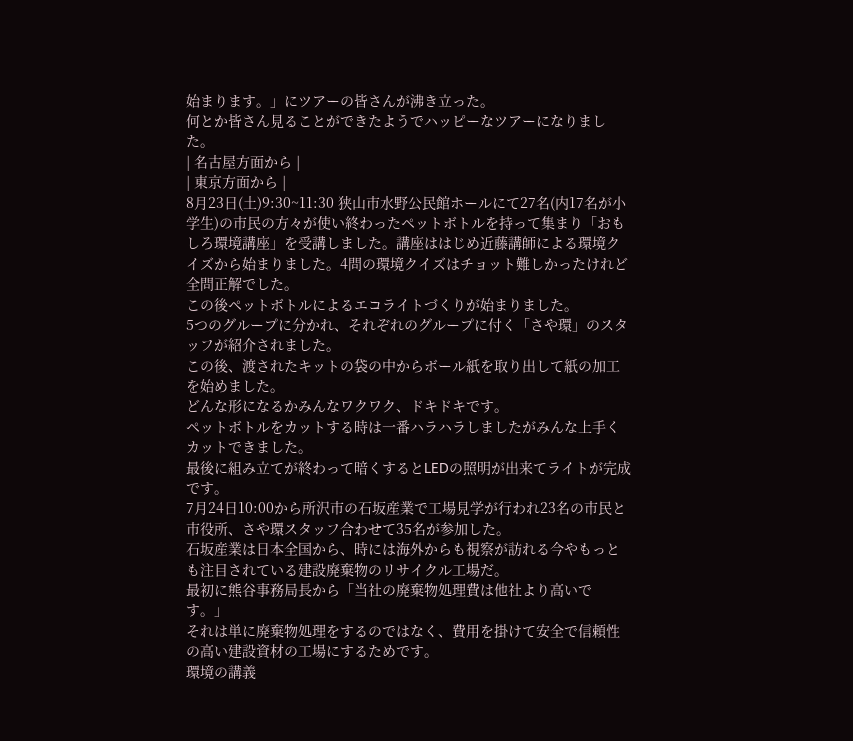始まります。」にツアーの皆さんが沸き立った。
何とか皆さん見ることができたようでハッピーなツアーになりました。
| 名古屋方面から |
| 東京方面から |
8月23日(土)9:30~11:30 狭山市水野公民館ホールにて27名(内17名が小学生)の市民の方々が使い終わったペットボトルを持って集まり「おもしろ環境講座」を受講しました。講座ははじめ近藤講師による環境クイズから始まりました。4問の環境クイズはチョット難しかったけれど全問正解でした。
この後ペットボトルによるエコライトづくりが始まりました。
5つのグループに分かれ、それぞれのグループに付く「さや環」のスタッフが紹介されました。
この後、渡されたキットの袋の中からボール紙を取り出して紙の加工を始めました。
どんな形になるかみんなワクワク、ドキドキです。
ペットボトルをカットする時は一番ハラハラしましたがみんな上手くカットできました。
最後に組み立てが終わって暗くするとLEDの照明が出来てライトが完成です。
7月24日10:00から所沢市の石坂産業で工場見学が行われ23名の市民と市役所、さや環スタッフ合わせて35名が参加した。
石坂産業は日本全国から、時には海外からも視察が訪れる今やもっとも注目されている建設廃棄物のリサイクル工場だ。
最初に熊谷事務局長から「当社の廃棄物処理費は他社より高いです。」
それは単に廃棄物処理をするのではなく、費用を掛けて安全で信頼性の高い建設資材の工場にするためです。
環境の講義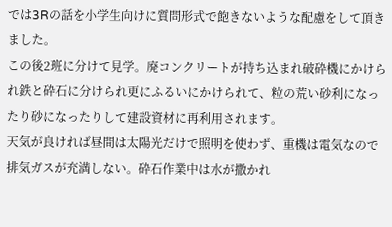では3Rの話を小学生向けに質問形式で飽きないような配慮をして頂きました。
この後2班に分けて見学。廃コンクリートが持ち込まれ破砕機にかけられ鉄と砕石に分けられ更にふるいにかけられて、粒の荒い砂利になったり砂になったりして建設資材に再利用されます。
天気が良ければ昼間は太陽光だけで照明を使わず、重機は電気なので排気ガスが充満しない。砕石作業中は水が撒かれ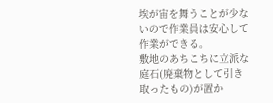埃が宙を舞うことが少ないので作業員は安心して作業ができる。
敷地のあちこちに立派な庭石(廃棄物として引き取ったもの)が置か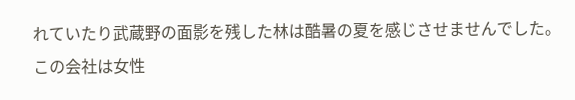れていたり武蔵野の面影を残した林は酷暑の夏を感じさせませんでした。
この会社は女性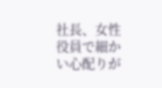社長、女性役員で細かい心配りが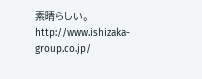素晴らしい。
http://www.ishizaka-group.co.jp/